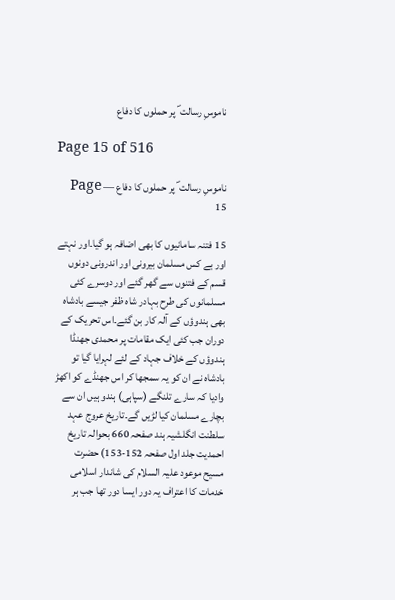ناموسِ رسالت ؐ پر حملوں کا دفاع

Page 15 of 516

ناموسِ رسالت ؐ پر حملوں کا دفاع — Page 15

15 فتنہ سامانیوں کا بھی اضافہ ہو گیا۔اور نہتے اور بے کس مسلمان بیرونی اور اندرونی دونوں قسم کے فتنوں سے گھر گئے اور دوسرے کئی مسلمانوں کی طرح بہادر شاہ ظفر جیسے بادشاہ بھی ہندوؤں کے آلہ کار بن گئے۔اس تحریک کے دوران جب کئی ایک مقامات پر محمدی جھنڈا ہندوؤں کے خلاف جہاد کے لئے لہرایا گیا تو بادشاہ نے ان کو یہ سمجھا کر اس جھنڈے کو اکھڑ وادیا کہ سارے تلنگے (سپاہی) ہندو ہیں ان سے بچارے مسلمان کیا لڑیں گے۔تاریخ عروج عہد سلطنت انگلشیہ ہند صفحہ 660 بحوالہ تاریخ احمدیت جلد اول صفحہ 152-153) حضرت مسیح موعود علیہ السلام کی شاندار اسلامی خدمات کا اعتراف یہ دور ایسا دور تھا جب ہر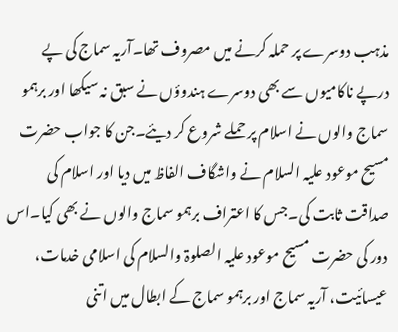مذہب دوسرے پر حملہ کرنے میں مصروف تھا۔آریہ سماج کی پے درپے ناکامیوں سے بھی دوسرے ہندوؤں نے سبق نہ سیکھا اور برہمو سماج والوں نے اسلام پر حملے شروع کر دیئے۔جن کا جواب حضرت مسیح موعود علیہ السلام نے واشگاف الفاظ میں دیا اور اسلام کی صداقت ثابت کی۔جس کا اعتراف برہمو سماج والوں نے بھی کیا۔اس دور کی حضرت مسیح موعود علیہ الصلوۃ والسلام کی اسلامی خدمات، عیسائیت، آریہ سماج اور برہمو سماج کے ابطال میں اتنی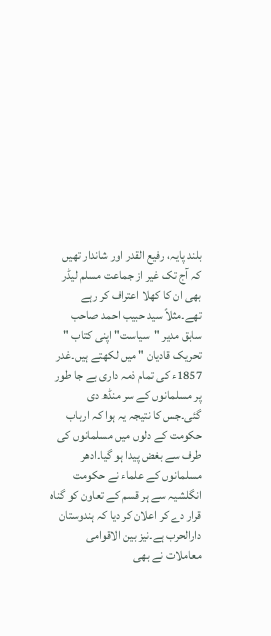بلند پایہ، رفیع القدر اور شاندار تھیں کہ آج تک غیر از جماعت مسلم لیڈر بھی ان کا کھلا اعتراف کر رہے تھے۔مثلاً سید حبیب احمد صاحب سابق مدیر "سیاست" اپنی کتاب " تحریک قادیان " میں لکھتے ہیں۔غدر 1857ء کی تمام ذمہ داری بے جا طور پر مسلمانوں کے سر منڈھ دی گئی۔جس کا نتیجہ یہ ہوا کہ ارباب حکومت کے دلوں میں مسلمانوں کی طرف سے بغض پیدا ہو گیا۔ادھر مسلمانوں کے علماء نے حکومت انگلشیہ سے ہر قسم کے تعاون کو گناہ قرار دے کر اعلان کر دیا کہ ہندوستان دارالحرب ہے۔نیز بین الاقوامی معاملات نے بھی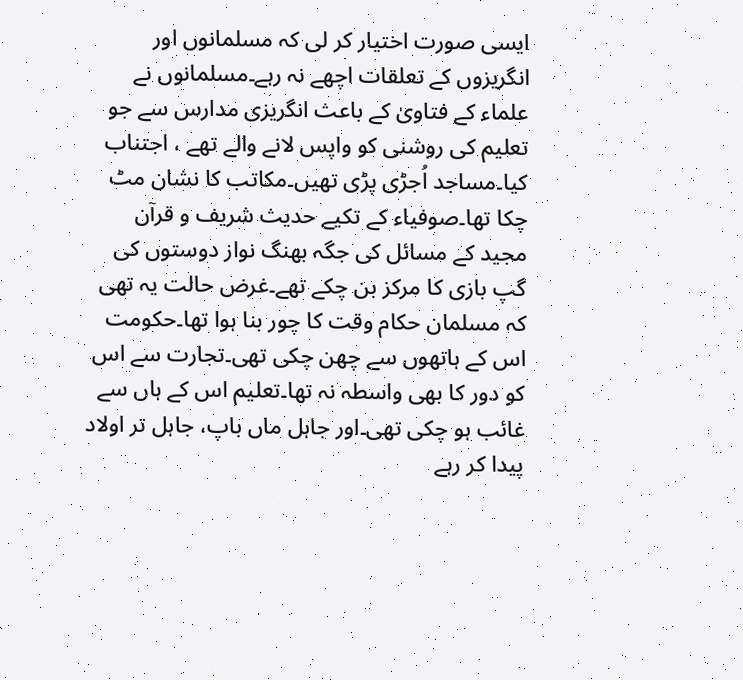ایسی صورت اختیار کر لی کہ مسلمانوں اور انگریزوں کے تعلقات اچھے نہ رہے۔مسلمانوں نے علماء کے فتاویٰ کے باعث انگریزی مدارس سے جو تعلیم کی روشنی کو واپس لانے والے تھے ، اجتناب کیا۔مساجد اُجڑی پڑی تھیں۔مکاتب کا نشان مٹ چکا تھا۔صوفیاء کے تکیے حدیث شریف و قرآن مجید کے مسائل کی جگہ بھنگ نواز دوستوں کی گپ بازی کا مرکز بن چکے تھے۔غرض حالت یہ تھی کہ مسلمان حکام وقت کا چور بنا ہوا تھا۔حکومت اس کے ہاتھوں سے چھن چکی تھی۔تجارت سے اس کو دور کا بھی واسطہ نہ تھا۔تعلیم اس کے ہاں سے غائب ہو چکی تھی۔اور جاہل ماں باپ، جاہل تر اولاد پیدا کر رہے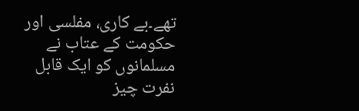تھے۔بے کاری، مفلسی اور حکومت کے عتاب نے مسلمانوں کو ایک قابل نفرت چیز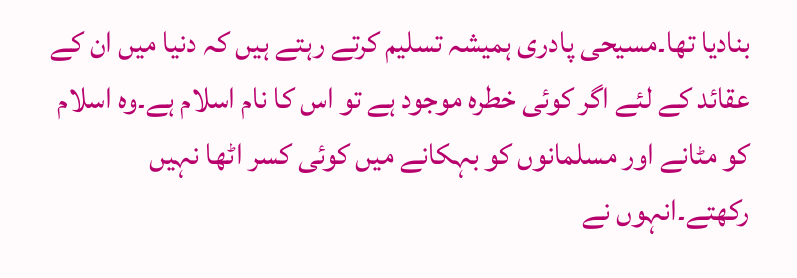بنادیا تھا۔مسیحی پادری ہمیشہ تسلیم کرتے رہتے ہیں کہ دنیا میں ان کے عقائد کے لئے اگر کوئی خطرہ موجود ہے تو اس کا نام اسلام ہے۔وہ اسلام کو مٹانے اور مسلمانوں کو بہکانے میں کوئی کسر اٹھا نہیں رکھتے۔انہوں نے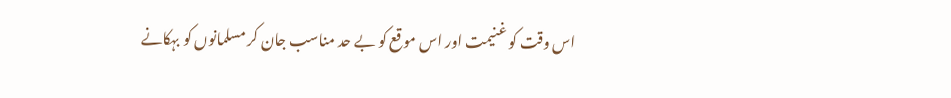اس وقت کو غنیمت اور اس موقع کو بے حد مناسب جان کر مسلمانوں کو بہکانے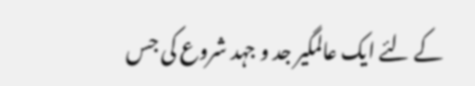کے لئے ایک عالمگیر جد و جہد شروع کی جس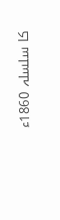کا سلسلہ 1860ء